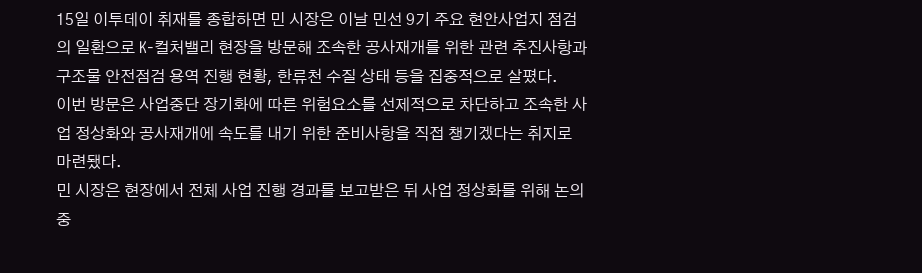15일 이투데이 취재를 종합하면 민 시장은 이날 민선 9기 주요 현안사업지 점검의 일환으로 K-컬처밸리 현장을 방문해 조속한 공사재개를 위한 관련 추진사항과 구조물 안전점검 용역 진행 현황, 한류천 수질 상태 등을 집중적으로 살폈다.
이번 방문은 사업중단 장기화에 따른 위험요소를 선제적으로 차단하고 조속한 사업 정상화와 공사재개에 속도를 내기 위한 준비사항을 직접 챙기겠다는 취지로 마련됐다.
민 시장은 현장에서 전체 사업 진행 경과를 보고받은 뒤 사업 정상화를 위해 논의 중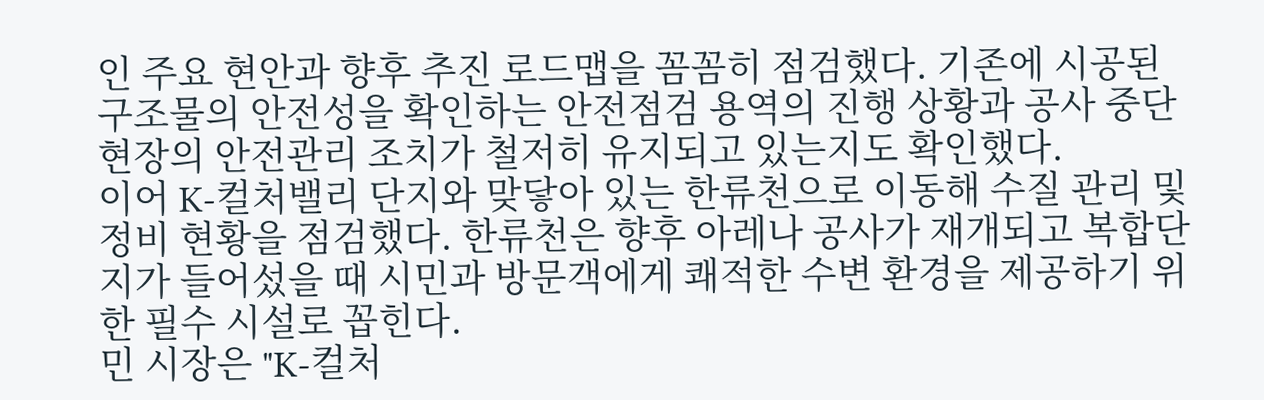인 주요 현안과 향후 추진 로드맵을 꼼꼼히 점검했다. 기존에 시공된 구조물의 안전성을 확인하는 안전점검 용역의 진행 상황과 공사 중단 현장의 안전관리 조치가 철저히 유지되고 있는지도 확인했다.
이어 K-컬처밸리 단지와 맞닿아 있는 한류천으로 이동해 수질 관리 및 정비 현황을 점검했다. 한류천은 향후 아레나 공사가 재개되고 복합단지가 들어섰을 때 시민과 방문객에게 쾌적한 수변 환경을 제공하기 위한 필수 시설로 꼽힌다.
민 시장은 "K-컬처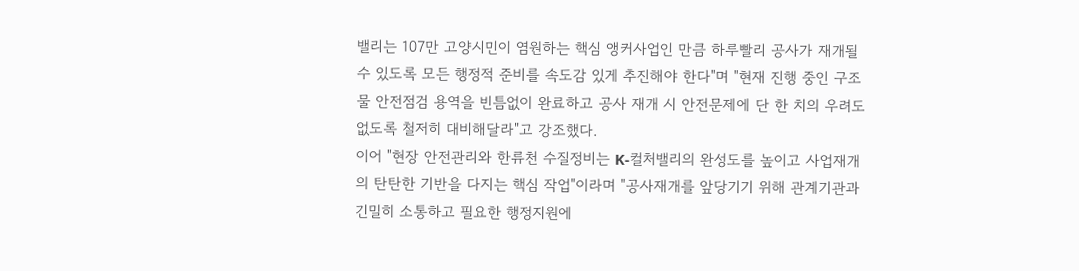밸리는 107만 고양시민이 염원하는 핵심 앵커사업인 만큼 하루빨리 공사가 재개될 수 있도록 모든 행정적 준비를 속도감 있게 추진해야 한다"며 "현재 진행 중인 구조물 안전점검 용역을 빈틈없이 완료하고 공사 재개 시 안전문제에 단 한 치의 우려도 없도록 철저히 대비해달라"고 강조했다.
이어 "현장 안전관리와 한류천 수질정비는 K-컬처밸리의 완성도를 높이고 사업재개의 탄탄한 기반을 다지는 핵심 작업"이라며 "공사재개를 앞당기기 위해 관계기관과 긴밀히 소통하고 필요한 행정지원에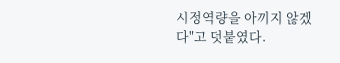시정역량을 아끼지 않겠다"고 덧붙였다.